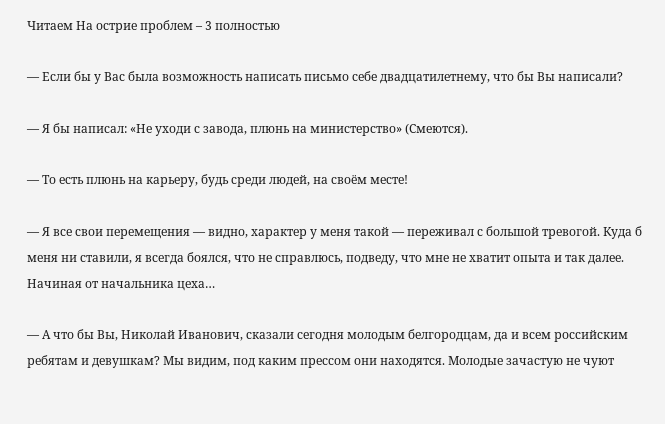Читаем На острие проблем – 3 полностью

— Если бы у Вас была возможность написать письмо себе двадцатилетнему, что бы Вы написали?

— Я бы написал: «Не уходи с завода, плюнь на министерство» (Смеются).

— То есть плюнь на карьеру, будь среди людей, на своём месте!

— Я все свои перемещения — видно, характер у меня такой — переживал с большой тревогой. Куда б меня ни ставили, я всегда боялся, что не справлюсь, подведу, что мне не хватит опыта и так далее. Начиная от начальника цеха…

— А что бы Вы, Николай Иванович, сказали сегодня молодым белгородцам, да и всем российским ребятам и девушкам? Мы видим, под каким прессом они находятся. Молодые зачастую не чуют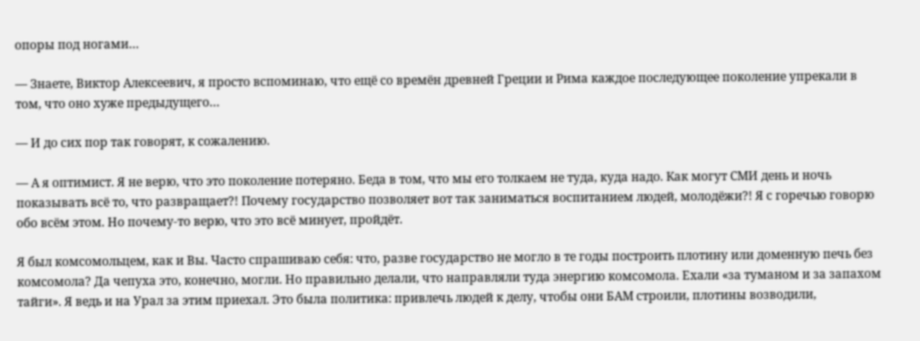опоры под ногами…

— Знаете, Виктор Алексеевич, я просто вспоминаю, что ещё со времён древней Греции и Рима каждое последующее поколение упрекали в том, что оно хуже предыдущего…

— И до сих пор так говорят, к сожалению.

— А я оптимист. Я не верю, что это поколение потеряно. Беда в том, что мы его толкаем не туда, куда надо. Как могут СМИ день и ночь показывать всё то, что развращает?! Почему государство позволяет вот так заниматься воспитанием людей, молодёжи?! Я с горечью говорю обо всём этом. Но почему-то верю, что это всё минует, пройдёт.

Я был комсомольцем, как и Вы. Часто спрашиваю себя: что, разве государство не могло в те годы построить плотину или доменную печь без комсомола? Да чепуха это, конечно, могли. Но правильно делали, что направляли туда энергию комсомола. Ехали «за туманом и за запахом тайги». Я ведь и на Урал за этим приехал. Это была политика: привлечь людей к делу, чтобы они БАМ строили, плотины возводили,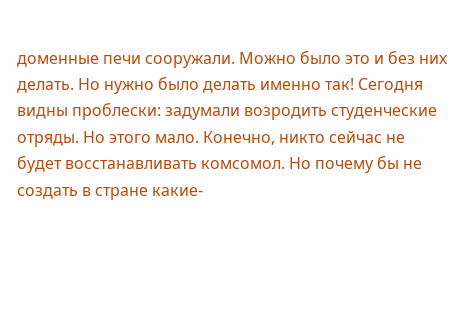доменные печи сооружали. Можно было это и без них делать. Но нужно было делать именно так! Сегодня видны проблески: задумали возродить студенческие отряды. Но этого мало. Конечно, никто сейчас не будет восстанавливать комсомол. Но почему бы не создать в стране какие-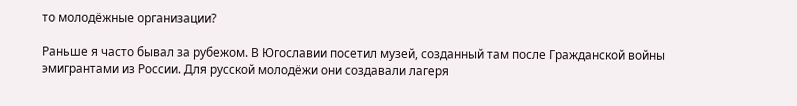то молодёжные организации?

Раньше я часто бывал за рубежом. В Югославии посетил музей, созданный там после Гражданской войны эмигрантами из России. Для русской молодёжи они создавали лагеря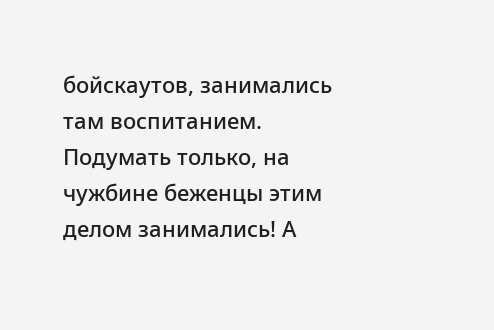бойскаутов, занимались там воспитанием. Подумать только, на чужбине беженцы этим делом занимались! А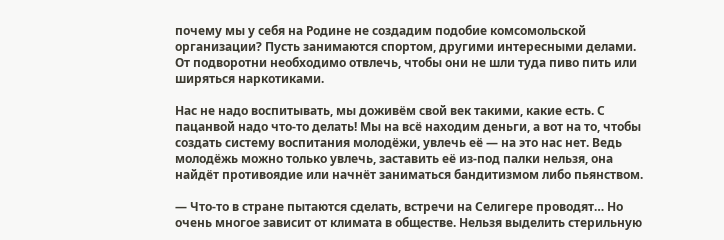почему мы у себя на Родине не создадим подобие комсомольской организации? Пусть занимаются спортом, другими интересными делами. От подворотни необходимо отвлечь, чтобы они не шли туда пиво пить или ширяться наркотиками.

Нас не надо воспитывать, мы доживём свой век такими, какие есть. С пацанвой надо что-то делать! Мы на всё находим деньги, а вот на то, чтобы создать систему воспитания молодёжи, увлечь её — на это нас нет. Ведь молодёжь можно только увлечь, заставить её из-под палки нельзя, она найдёт противоядие или начнёт заниматься бандитизмом либо пьянством.

— Что-то в стране пытаются сделать, встречи на Селигере проводят… Но очень многое зависит от климата в обществе. Нельзя выделить стерильную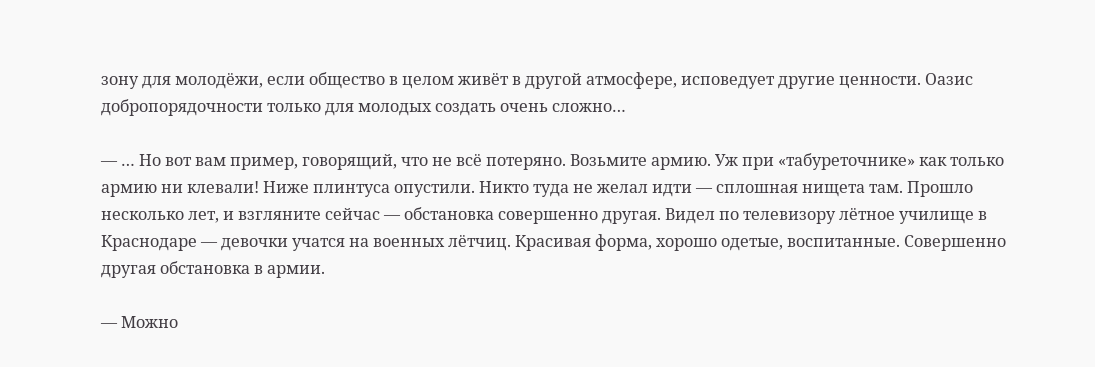зону для молодёжи, если общество в целом живёт в другой атмосфере, исповедует другие ценности. Оазис добропорядочности только для молодых создать очень сложно…

— … Но вот вам пример, говорящий, что не всё потеряно. Возьмите армию. Уж при «табуреточнике» как только армию ни клевали! Ниже плинтуса опустили. Никто туда не желал идти — сплошная нищета там. Прошло несколько лет, и взгляните сейчас — обстановка совершенно другая. Видел по телевизору лётное училище в Краснодаре — девочки учатся на военных лётчиц. Красивая форма, хорошо одетые, воспитанные. Совершенно другая обстановка в армии.

— Можно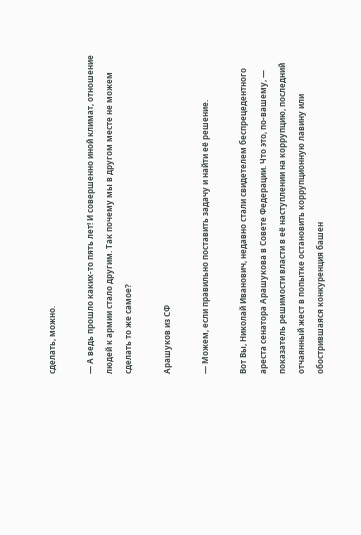сделать, можно.

— А ведь прошло каких-то пять лет! И совершенно иной климат, отношение людей к армии стало другим. Так почему мы в другом месте не можем сделать то же самое?

Арашуков из СФ

— Можем, если правильно поставить задачу и найти её решение.

Вот Вы, Николай Иванович, недавно стали свидетелем беспрецедентного ареста сенатора Арашукова в Совете Федерации. Что это, по-вашему, — показатель решимости власти в её наступлении на коррупцию, последний отчаянный жест в попытке остановить коррупционную лавину или обострившаяся конкуренция башен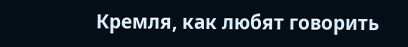Кремля, как любят говорить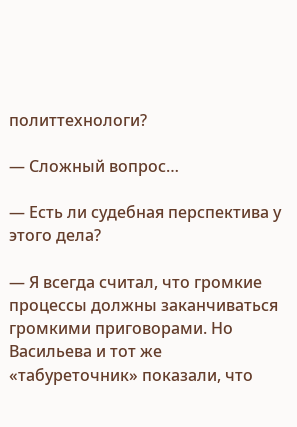политтехнологи?

— Сложный вопрос…

— Есть ли судебная перспектива у этого дела?

— Я всегда считал, что громкие процессы должны заканчиваться громкими приговорами. Но Васильева и тот же «табуреточник» показали, что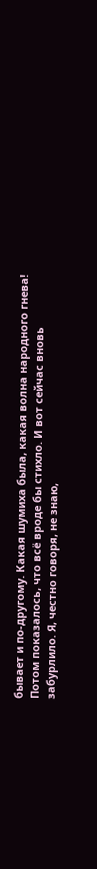бывает и по-другому. Какая шумиха была, какая волна народного гнева! Потом показалось, что всё вроде бы стихло. И вот сейчас вновь забурлило. Я, честно говоря, не знаю,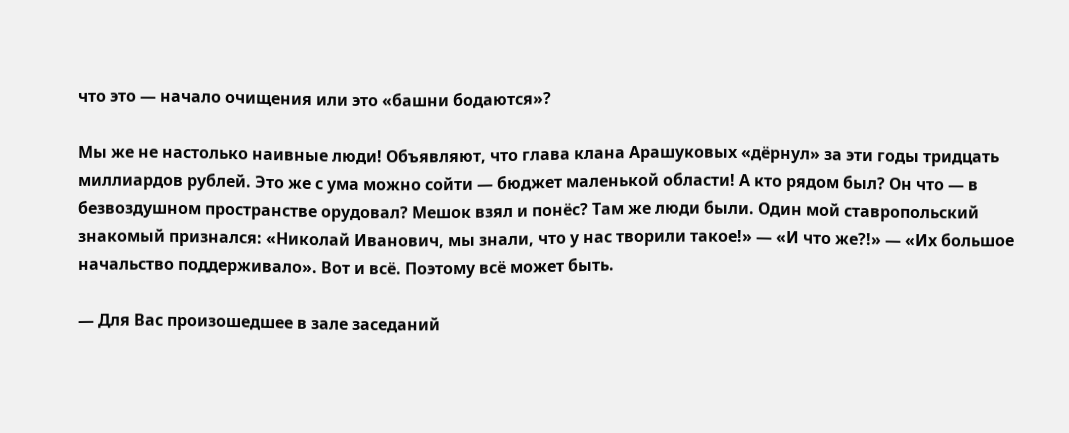что это — начало очищения или это «башни бодаются»?

Мы же не настолько наивные люди! Объявляют, что глава клана Арашуковых «дёрнул» за эти годы тридцать миллиардов рублей. Это же с ума можно сойти — бюджет маленькой области! А кто рядом был? Он что — в безвоздушном пространстве орудовал? Мешок взял и понёс? Там же люди были. Один мой ставропольский знакомый признался: «Николай Иванович, мы знали, что у нас творили такое!» — «И что же?!» — «Их большое начальство поддерживало». Вот и всё. Поэтому всё может быть.

— Для Вас произошедшее в зале заседаний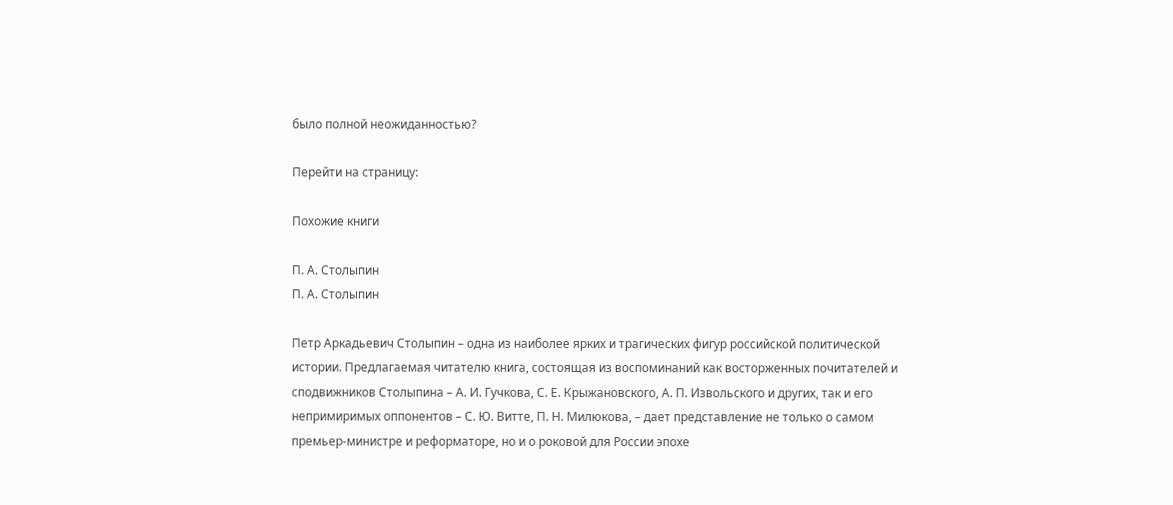было полной неожиданностью?

Перейти на страницу:

Похожие книги

П. А. Столыпин
П. А. Столыпин

Петр Аркадьевич Столыпин – одна из наиболее ярких и трагических фигур российской политической истории. Предлагаемая читателю книга, состоящая из воспоминаний как восторженных почитателей и сподвижников Столыпина – А. И. Гучкова, С. Е. Крыжановского, А. П. Извольского и других, так и его непримиримых оппонентов – С. Ю. Витте, П. Н. Милюкова, – дает представление не только о самом премьер-министре и реформаторе, но и о роковой для России эпохе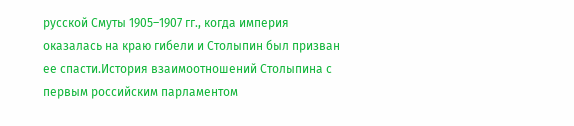русской Смуты 1905–1907 гг., когда империя оказалась на краю гибели и Столыпин был призван ее спасти.История взаимоотношений Столыпина с первым российским парламентом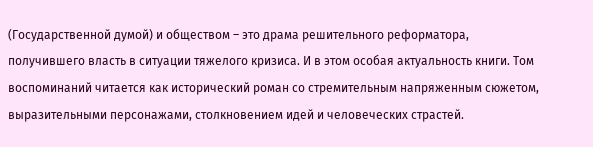(Государственной думой) и обществом – это драма решительного реформатора, получившего власть в ситуации тяжелого кризиса. И в этом особая актуальность книги. Том воспоминаний читается как исторический роман со стремительным напряженным сюжетом, выразительными персонажами, столкновением идей и человеческих страстей.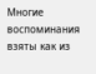Многие воспоминания взяты как из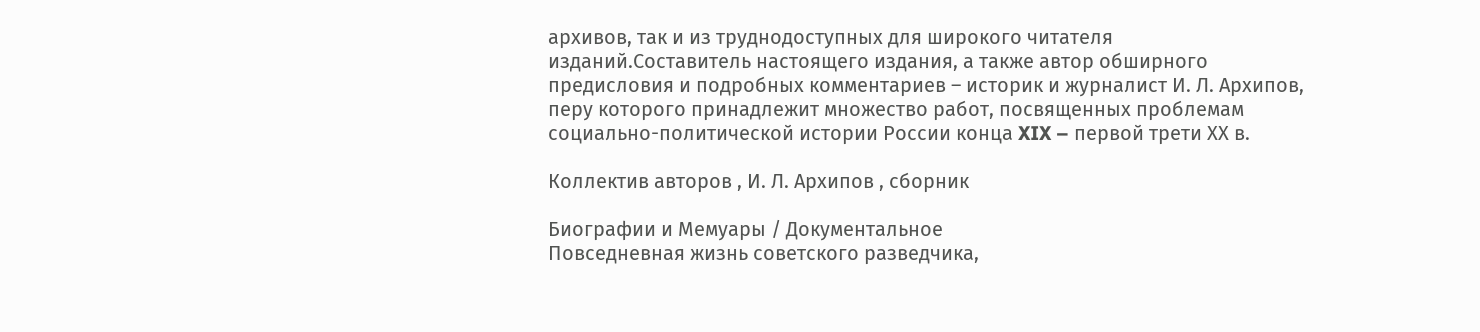архивов, так и из труднодоступных для широкого читателя изданий.Составитель настоящего издания, а также автор обширного предисловия и подробных комментариев – историк и журналист И. Л. Архипов, перу которого принадлежит множество работ, посвященных проблемам социально-политической истории России конца XIX – первой трети ХХ в.

Коллектив авторов , И. Л. Архипов , сборник

Биографии и Мемуары / Документальное
Повседневная жизнь советского разведчика,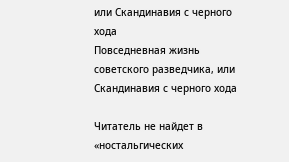или Скандинавия с черного хода
Повседневная жизнь советского разведчика, или Скандинавия с черного хода

Читатель не найдет в «ностальгических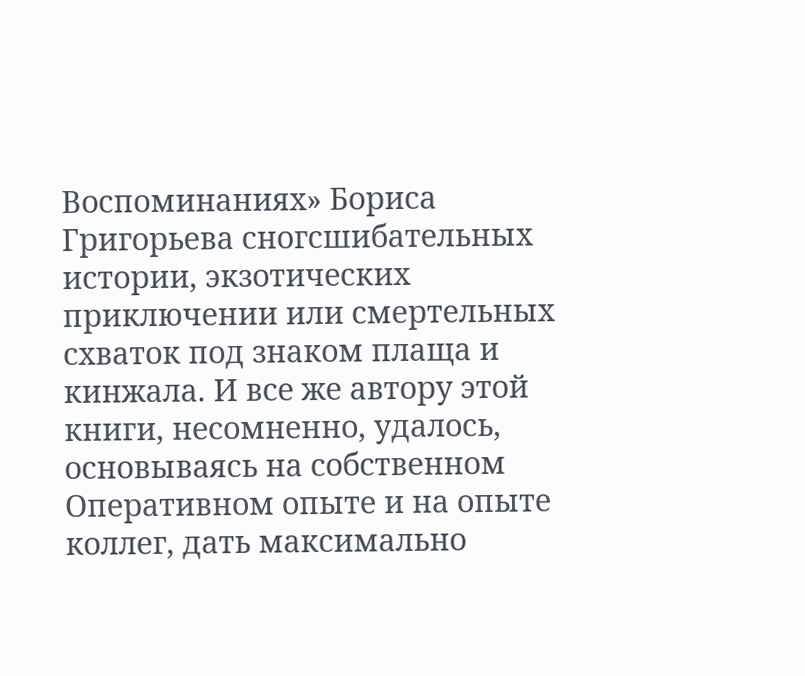Воспоминаниях» Бориса Григорьева сногсшибательных истории, экзотических приключении или смертельных схваток под знаком плаща и кинжала. И все же автору этой книги, несомненно, удалось, основываясь на собственном Оперативном опыте и на опыте коллег, дать максимально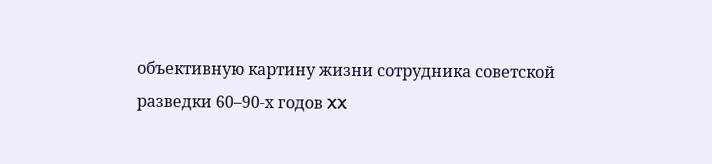объективную картину жизни сотрудника советской разведки 60–90-х годов XX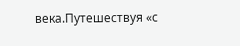века.Путешествуя «с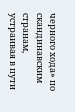черного хода» по скандинавским странам, устраивая в пути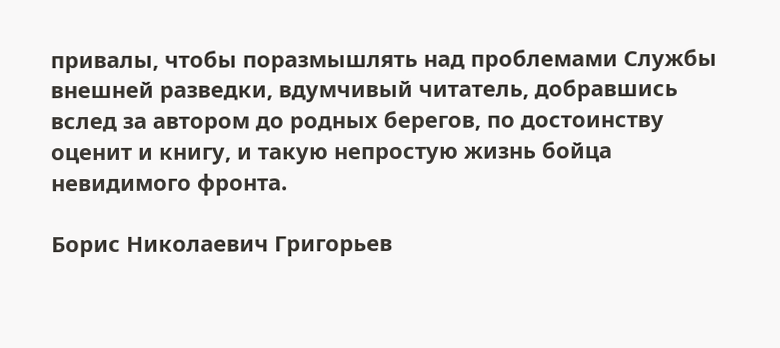привалы, чтобы поразмышлять над проблемами Службы внешней разведки, вдумчивый читатель, добравшись вслед за автором до родных берегов, по достоинству оценит и книгу, и такую непростую жизнь бойца невидимого фронта.

Борис Николаевич Григорьев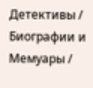Детективы / Биографии и Мемуары /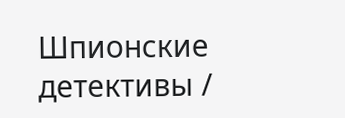Шпионские детективы /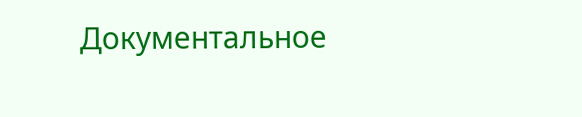Документальное